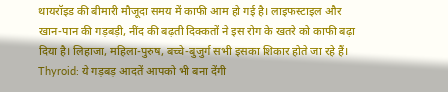थायरॉइड की बीमारी मौजूदा समय में काफी आम हो गई है। लाइफस्टाइल और खान-पान की गड़बड़ी, नींद की बढ़ती दिक्कतों ने इस रोग के खतरे को काफी बढ़ा दिया है। लिहाजा, महिला-पुरुष, बच्चे-बुजुर्ग सभी इसका शिकार होते जा रहे हैं।
Thyroid: ये गड़बड़ आदतें आपको भी बना देंगी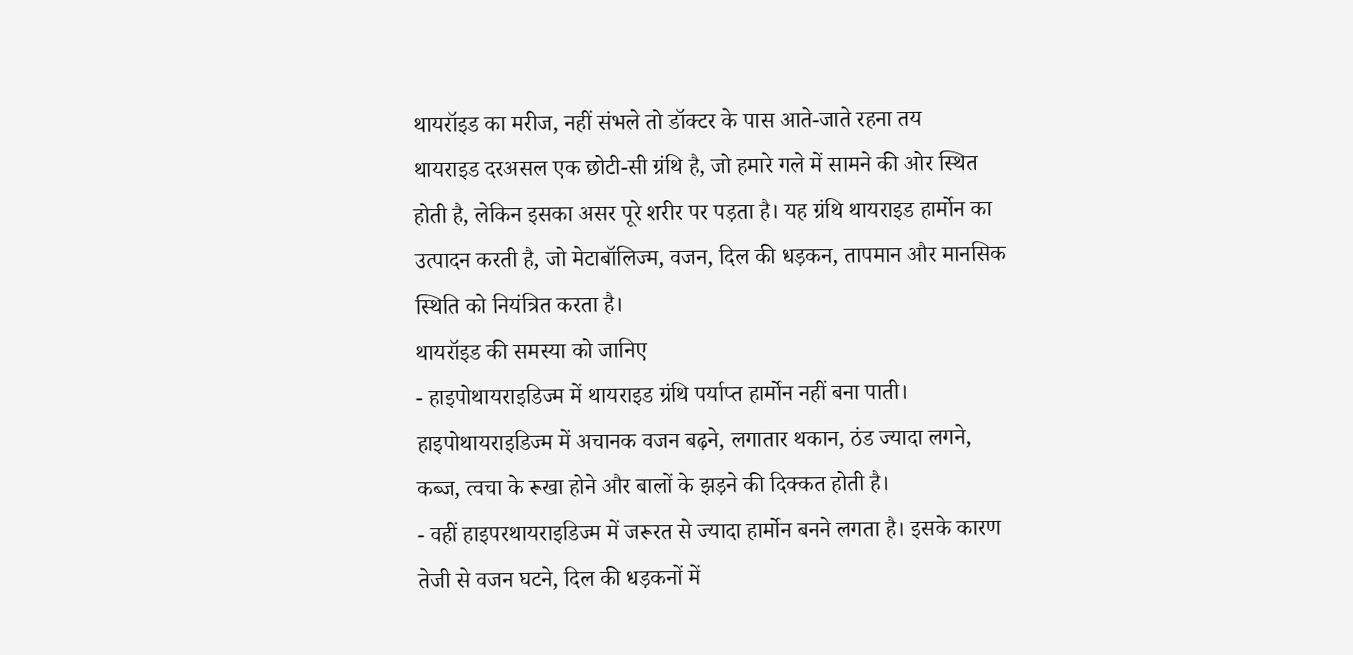थायरॉइड का मरीज, नहीं संभले तो डॉक्टर के पास आते-जाते रहना तय
थायराइड दरअसल एक छोटी-सी ग्रंथि है, जो हमारे गले में सामने की ओर स्थित होती है, लेकिन इसका असर पूरे शरीर पर पड़ता है। यह ग्रंथि थायराइड हार्मोन का उत्पादन करती है, जो मेटाबॉलिज्म, वजन, दिल की धड़कन, तापमान और मानसिक स्थिति को नियंत्रित करता है।
थायरॉइड की समस्या को जानिए
- हाइपोथायराइडिज्म में थायराइड ग्रंथि पर्याप्त हार्मोन नहीं बना पाती। हाइपोथायराइडिज्म में अचानक वजन बढ़ने, लगातार थकान, ठंड ज्यादा लगने, कब्ज, त्वचा के रूखा होने और बालों के झड़ने की दिक्कत होती है।
- वहीं हाइपरथायराइडिज्म में जरूरत से ज्यादा हार्मोन बनने लगता है। इसके कारण तेजी से वजन घटने, दिल की धड़कनों में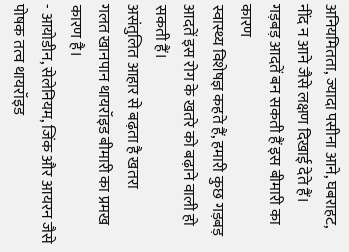अनियमितता, ज्यादा पसीना आने, घबराहट, नींद न आने जैसे लक्षण दिखाई देते हैं।
गड़बड़ आदतें बन सकती हैं इस बीमारी का कारण
स्वास्थ्य विशेषज्ञ कहते हैं, हमारी कुछ गड़बड़ आदतें इस रोग के खतरे को बढ़ाने वाली हो सकती हैं।
असंतुलित आहार से बढ़ता है खतरा
गलत खानपान थायरॉइड बीमारी का प्रमख कारण है।
- आयोडीन, सेलेनियम, जिंक और आयरन जैसे पोषक तत्व थायरॉइड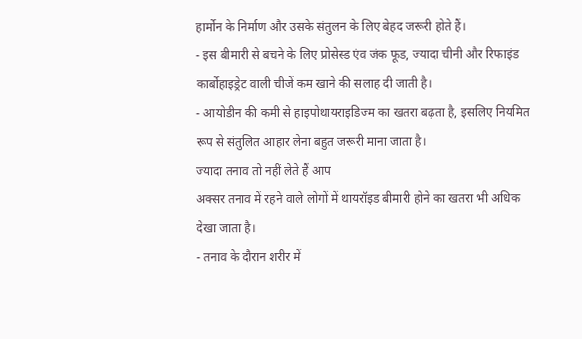हार्मोन के निर्माण और उसके संतुलन के लिए बेहद जरूरी होते हैं।
- इस बीमारी से बचने के लिए प्रोसेस्ड एंव जंक फूड, ज्यादा चीनी और रिफाइंड कार्बोहाइड्रेट वाली चीजें कम खाने की सलाह दी जाती है।
- आयोडीन की कमी से हाइपोथायराइडिज्म का खतरा बढ़ता है, इसलिए नियमित रूप से संतुलित आहार लेना बहुत जरूरी माना जाता है।
ज्यादा तनाव तो नहीं लेते हैं आप
अक्सर तनाव में रहने वाले लोगों में थायरॉइड बीमारी होने का खतरा भी अधिक देखा जाता है।
- तनाव के दौरान शरीर में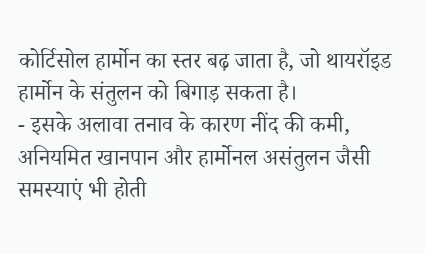कोर्टिसोल हार्मोन का स्तर बढ़ जाता है, जो थायरॉइड हार्मोन के संतुलन को बिगाड़ सकता है।
- इसके अलावा तनाव के कारण नींद की कमी, अनियमित खानपान और हार्मोनल असंतुलन जैसी समस्याएं भी होती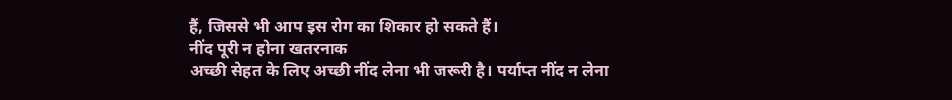हैं, जिससे भी आप इस रोग का शिकार हो सकते हैं।
नींद पूरी न होना खतरनाक
अच्छी सेहत के लिए अच्छी नींद लेना भी जरूरी है। पर्याप्त नींद न लेना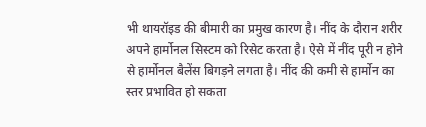भी थायरॉइड की बीमारी का प्रमुख कारण है। नींद के दौरान शरीर अपने हार्मोनल सिस्टम को रिसेट करता है। ऐसे में नींद पूरी न होने से हार्मोनल बैलेंस बिगड़ने लगता है। नींद की कमी से हार्मोन का स्तर प्रभावित हो सकता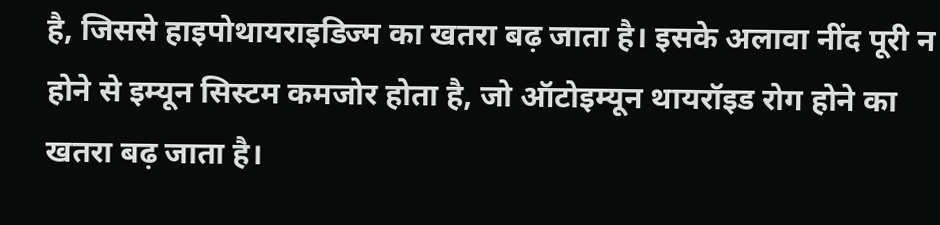है, जिससे हाइपोथायराइडिज्म का खतरा बढ़ जाता है। इसके अलावा नींद पूरी न होने से इम्यून सिस्टम कमजोर होता है, जो ऑटोइम्यून थायरॉइड रोग होने का खतरा बढ़ जाता है।